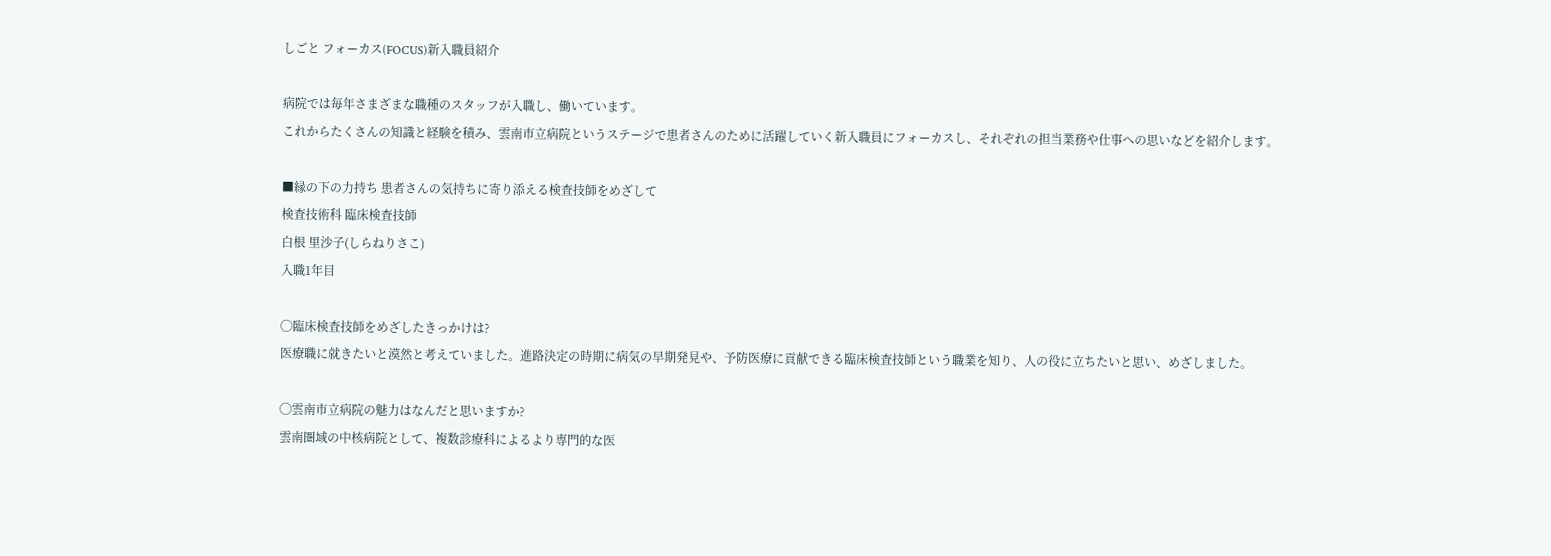しごと フォーカス(FOCUS)新入職員紹介

病院では毎年さまざまな職種のスタッフが入職し、働いています。
これからたくさんの知識と経験を積み、雲南市立病院というステージで患者さんのために活躍していく新入職員にフォーカスし、それぞれの担当業務や仕事への思いなどを紹介します。

■縁の下の力持ち 患者さんの気持ちに寄り添える検査技師をめざして
検査技術科 臨床検査技師
白根 里沙子(しらねりさこ)
入職1年目

◯臨床検査技師をめざしたきっかけは?
医療職に就きたいと漠然と考えていました。進路決定の時期に病気の早期発見や、予防医療に貢献できる臨床検査技師という職業を知り、人の役に立ちたいと思い、めざしました。

◯雲南市立病院の魅力はなんだと思いますか?
雲南圏域の中核病院として、複数診療科によるより専門的な医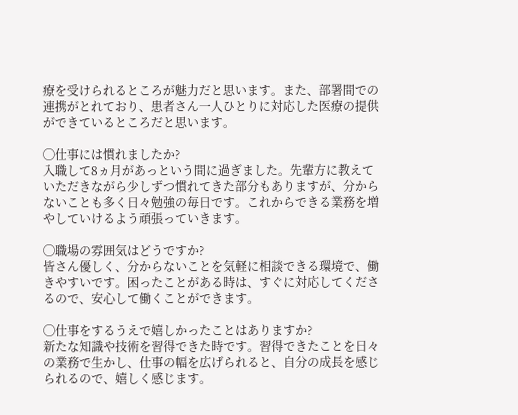療を受けられるところが魅力だと思います。また、部署間での連携がとれており、患者さん一人ひとりに対応した医療の提供ができているところだと思います。

◯仕事には慣れましたか?
入職して8ヵ月があっという間に過ぎました。先輩方に教えていただきながら少しずつ慣れてきた部分もありますが、分からないことも多く日々勉強の毎日です。これからできる業務を増やしていけるよう頑張っていきます。

◯職場の雰囲気はどうですか?
皆さん優しく、分からないことを気軽に相談できる環境で、働きやすいです。困ったことがある時は、すぐに対応してくださるので、安心して働くことができます。

◯仕事をするうえで嬉しかったことはありますか?
新たな知識や技術を習得できた時です。習得できたことを日々の業務で生かし、仕事の幅を広げられると、自分の成長を感じられるので、嬉しく感じます。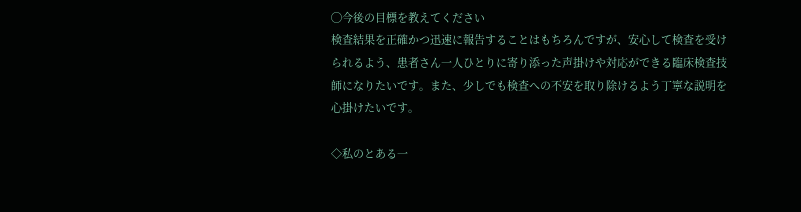◯今後の目標を教えてください
検査結果を正確かつ迅速に報告することはもちろんですが、安心して検査を受けられるよう、患者さん一人ひとりに寄り添った声掛けや対応ができる臨床検査技師になりたいです。また、少しでも検査への不安を取り除けるよう丁寧な説明を心掛けたいです。

◇私のとある一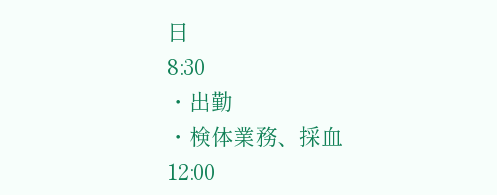日
8:30
・出勤
・検体業務、採血
12:00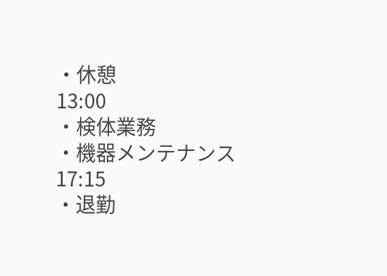・休憩
13:00
・検体業務
・機器メンテナンス
17:15
・退勤